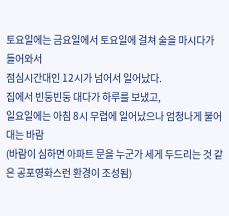토요일에는 금요일에서 토요일에 걸쳐 술을 마시다가 들어와서
점심시간대인 12시가 넘어서 일어났다.
집에서 빈둥빈둥 대다가 하루를 보냈고,
일요일에는 아침 8시 무렵에 일어났으나 엄청나게 불어대는 바람
(바람이 심하면 아파트 문을 누군가 세게 두드리는 것 같은 공포영화스런 환경이 조성됨)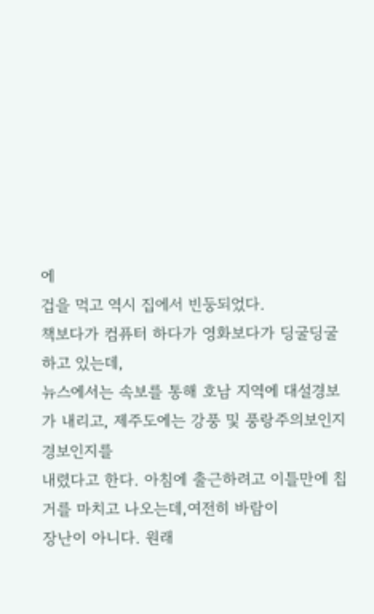에
겁을 먹고 역시 집에서 빈둥되었다.
책보다가 컴퓨터 하다가 영화보다가 딩굴딩굴 하고 있는데,
뉴스에서는 속보를 통해 호남 지역에 대설경보가 내리고, 제주도에는 강풍 및 풍랑주의보인지 경보인지를
내렸다고 한다. 아침에 출근하려고 이틀만에 칩거를 마치고 나오는데,여전히 바람이
장난이 아니다. 원래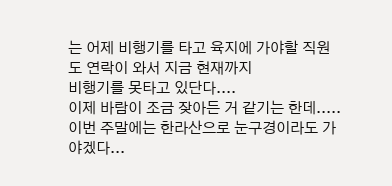는 어제 비행기를 타고 육지에 가야할 직원도 연락이 와서 지금 현재까지
비행기를 못타고 있단다....
이제 바람이 조금 잦아든 거 같기는 한데..... 이번 주말에는 한라산으로 눈구경이라도 가야겠다...